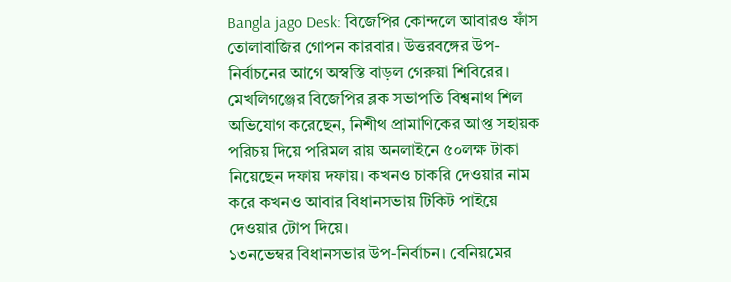Bangla jago Desk: বিজেপির কোন্দলে আবারও ফাঁস তোলাবাজির গোপন কারবার। উত্তরবঙ্গের উপ-নির্বাচনের আগে অস্বস্তি বাড়ল গেরুয়া শিবিরের। মেখলিগঞ্জের বিজেপির ব্লক সভাপতি বিশ্বনাথ শিল অভিযোগ করেছেন, নিশীথ প্রামাণিকের আপ্ত সহায়ক পরিচয় দিয়ে পরিমল রায় অনলাইনে ৫০লক্ষ টাকা নিয়েছেন দফায় দফায়। কখনও চাকরি দেওয়ার নাম করে কখনও আবার বিধানসভায় টিকিট পাইয়ে দেওয়ার টোপ দিয়ে।
১৩নভেম্বর বিধানসভার উপ-নির্বাচন। বেনিয়মের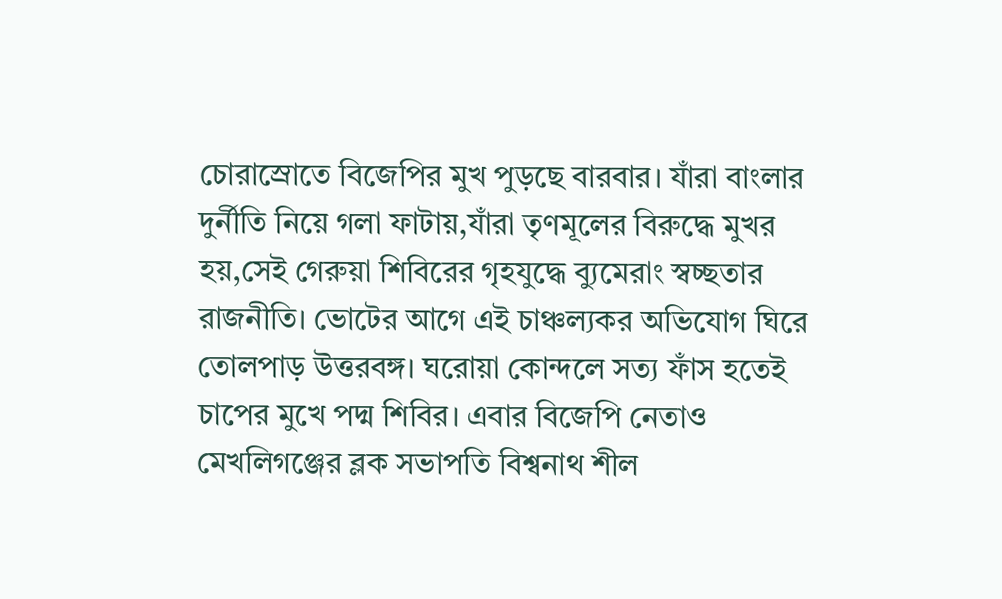চোরাস্রোতে বিজেপির মুখ পুড়ছে বারবার। যাঁরা বাংলার দুর্নীতি নিয়ে গলা ফাটায়,যাঁরা তৃণমূলের বিরুদ্ধে মুখর হয়,সেই গেরুয়া শিবিরের গৃহযুদ্ধে ব্যুমেরাং স্বচ্ছতার রাজনীতি। ভোটের আগে এই চাঞ্চল্যকর অভিযোগ ঘিরে তোলপাড় উত্তরবঙ্গ। ঘরোয়া কোন্দলে সত্য ফাঁস হতেই চাপের মুখে পদ্ম শিবির। এবার বিজেপি নেতাও মেখলিগঞ্জের ব্লক সভাপতি বিশ্বনাথ শীল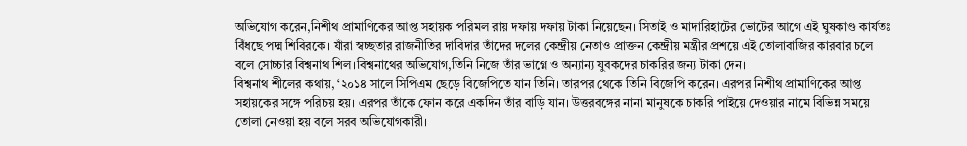অভিযোগ করেন,নিশীথ প্রামাণিকের আপ্ত সহায়ক পরিমল রায় দফায় দফায় টাকা নিয়েছেন। সিতাই ও মাদারিহাটের ভোটের আগে এই ঘুষকাণ্ড কার্যতঃ বিঁধছে পদ্ম শিবিরকে। যাঁরা স্বচ্ছতার রাজনীতির দাবিদার তাঁদের দলের কেন্দ্রীয় নেতাও প্রাক্তন কেন্দ্রীয় মন্ত্রীর প্রশয়ে এই তোলাবাজির কারবার চলে বলে সোচ্চার বিশ্বনাথ শিল।বিশ্বনাথের অভিযোগ,তিনি নিজে তাঁর ভাগ্নে ও অন্যান্য যুবকদের চাকরির জন্য টাকা দেন।
বিশ্বনাথ শীলের কথায়, ‘২০১৪ সালে সিপিএম ছেড়ে বিজেপিতে যান তিনি। তারপর থেকে তিনি বিজেপি করেন। এরপর নিশীথ প্রামাণিকের আপ্ত সহায়কের সঙ্গে পরিচয় হয়। এরপর তাঁকে ফোন করে একদিন তাঁর বাড়ি যান। উত্তরবঙ্গের নানা মানুষকে চাকরি পাইয়ে দেওয়ার নামে বিভিন্ন সময়ে তোলা নেওয়া হয় বলে সরব অভিযোগকারী।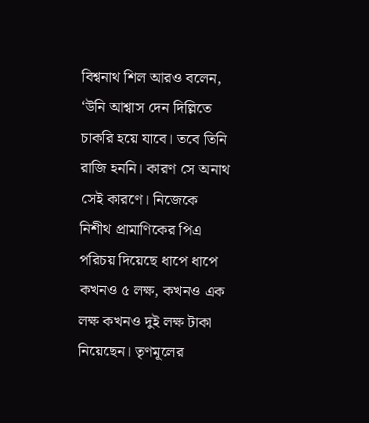বিশ্বনাথ শিল আরও বলেন, ‘উনি আশ্বাস দেন দিল্লিতে চাকরি হয়ে যাবে। তবে তিনি রাজি হননি। কারণ সে অনাথ সেই কারণে। নিজেকে নিশীথ প্রামাণিকের পিএ পরিচয় দিয়েছে ধাপে ধাপে কখনও ৫ লক্ষ, কখনও এক লক্ষ কখনও দুই লক্ষ টাকা নিয়েছেন। তৃণমূলের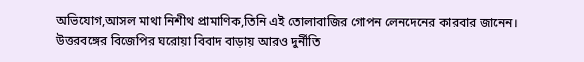অভিযোগ,আসল মাথা নিশীথ প্রামাণিক,তিনি এই তোলাবাজির গোপন লেনদেনের কারবার জানেন। উত্তরবঙ্গের বিজেপির ঘরোয়া বিবাদ বাড়ায় আরও দুর্নীতি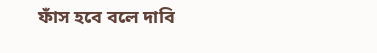ফাঁস হবে বলে দাবি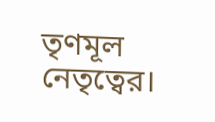তৃণমূল নেতৃত্বের।